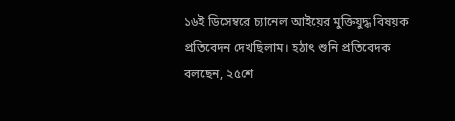১৬ই ডিসেম্বরে চ্যানেল আইয়ের মুক্তিযুদ্ধ বিষয়ক প্রতিবেদন দেখছিলাম। হঠাৎ শুনি প্রতিবেদক বলছেন, ২৫শে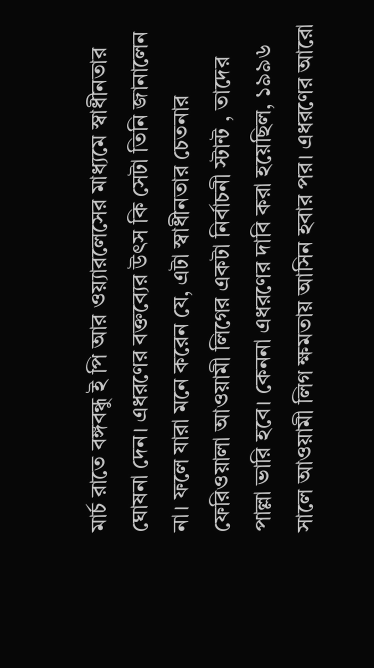মার্চ রাতে বঙ্গবন্ধু ই পি আর ওয়্যারলেসের মাধ্যমে স্বাধীনতার ঘোষনা দেন। এধরণের বক্তব্যের উৎস কি সেটা তিনি জানালেন না। ফলে যারা মনে করেন যে, এটা স্বাধীনতার চেতনার ফেরিওয়ালা আওয়ামী লিগের একটা নির্বাচনী স্টান্ট , তাদের পাল্লা ভারি হবে। কেননা এধরণের দাবি করা হয়েছিল, ১৯৯৬ সালে আওয়ামী লিগ ক্ষমতায় আসিন হবার পর। এধরণের আরো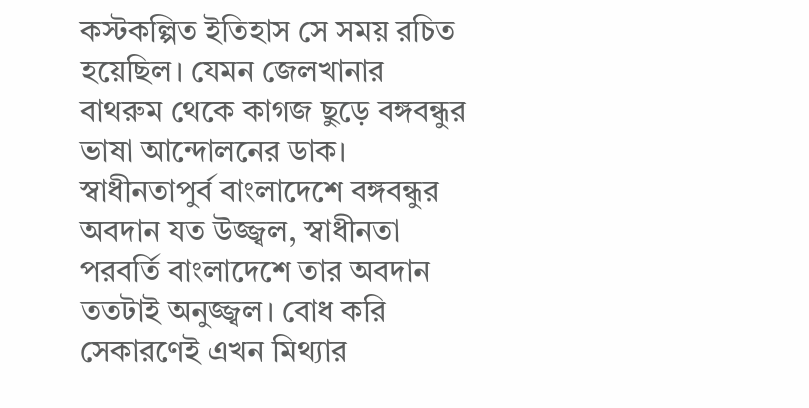কস্টকল্পিত ইতিহাস সে সময় রচিত হয়েছিল। যেমন জেলখানার বাথরুম থেকে কাগজ ছুড়ে বঙ্গবন্ধুর ভাষা আন্দোলনের ডাক। স্বাধীনতাপুর্ব বাংলাদেশে বঙ্গবন্ধুর অবদান যত উজ্জ্বল, স্বাধীনতা পরবর্তি বাংলাদেশে তার অবদান ততটাই অনুজ্জ্বল। বোধ করি সেকারণেই এখন মিথ্যার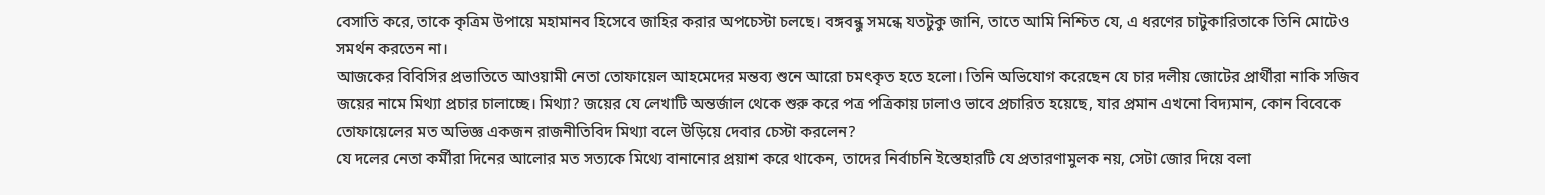বেসাতি করে, তাকে কৃত্রিম উপায়ে মহামানব হিসেবে জাহির করার অপচেস্টা চলছে। বঙ্গবন্ধু সমন্ধে যতটুকু জানি, তাতে আমি নিশ্চিত যে, এ ধরণের চাটুকারিতাকে তিনি মোটেও সমর্থন করতেন না।
আজকের বিবিসির প্রভাতিতে আওয়ামী নেতা তোফায়েল আহমেদের মন্তব্য শুনে আরো চমৎকৃত হতে হলো। তিনি অভিযোগ করেছেন যে চার দলীয় জোটের প্রার্থীরা নাকি সজিব জয়ের নামে মিথ্যা প্রচার চালাচ্ছে। মিথ্যা? জয়ের যে লেখাটি অন্তর্জাল থেকে শুরু করে পত্র পত্রিকায় ঢালাও ভাবে প্রচারিত হয়েছে, যার প্রমান এখনো বিদ্যমান, কোন বিবেকে তোফায়েলের মত অভিজ্ঞ একজন রাজনীতিবিদ মিথ্যা বলে উড়িয়ে দেবার চেস্টা করলেন?
যে দলের নেতা কর্মীরা দিনের আলোর মত সত্যকে মিথ্যে বানানোর প্রয়াশ করে থাকেন, তাদের নির্বাচনি ইস্তেহারটি যে প্রতারণামুলক নয়, সেটা জোর দিয়ে বলা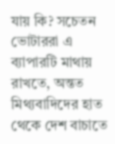যায় কি? সচেতন ভোটাররা এ ব্যাপারটি মাথায় রাখতে, অন্তত মিথ্যবাদিদের হাত থেকে দেশ বাচাতে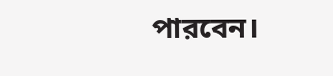পারবেন।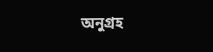অনুগ্রহ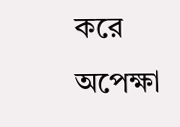করে অপেক্ষা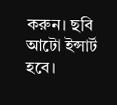করুন। ছবি আটো ইন্সার্ট হবে।